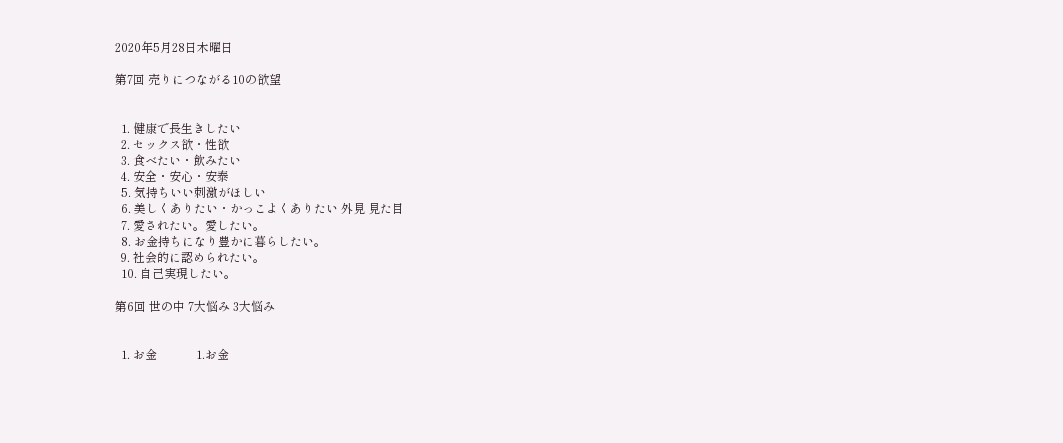2020年5月28日木曜日

第7回 売りにつながる10の欲望


  1. 健康で長生きしたい
  2. セックス欲・性欲
  3. 食べたい・飲みたい
  4. 安全・安心・安泰
  5. 気持ちいい刺激がほしい
  6. 美しくありたい・かっこよくありたい 外見 見た目
  7. 愛されたい。愛したい。
  8. お金持ちになり豊かに暮らしたい。
  9. 社会的に認められたい。
  10. 自己実現したい。

第6回 世の中 7大悩み 3大悩み


  1. お金             1.お金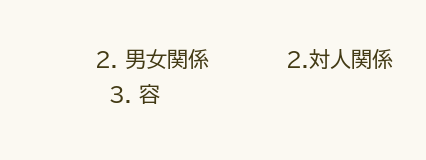2. 男女関係           2.対人関係
  3. 容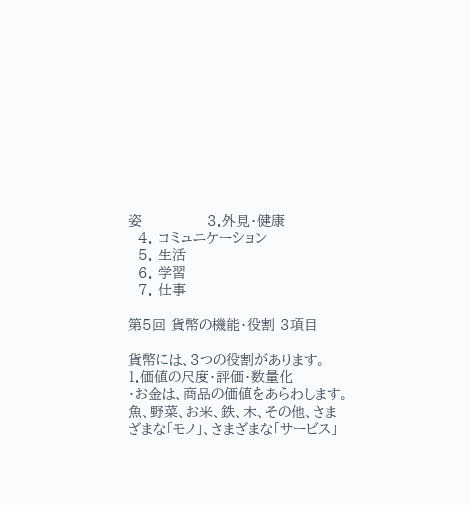姿             3.外見・健康
  4. コミュニケーション
  5. 生活
  6. 学習
  7. 仕事

第5回 貨幣の機能・役割 3項目

貨幣には、3つの役割があります。
1.価値の尺度・評価・数量化
・お金は、商品の価値をあらわします。魚、野菜、お米、鉄、木、その他、さまざまな「モノ」、さまざまな「サービス」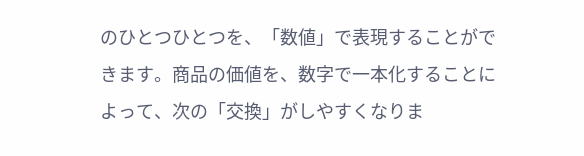のひとつひとつを、「数値」で表現することができます。商品の価値を、数字で一本化することによって、次の「交換」がしやすくなりま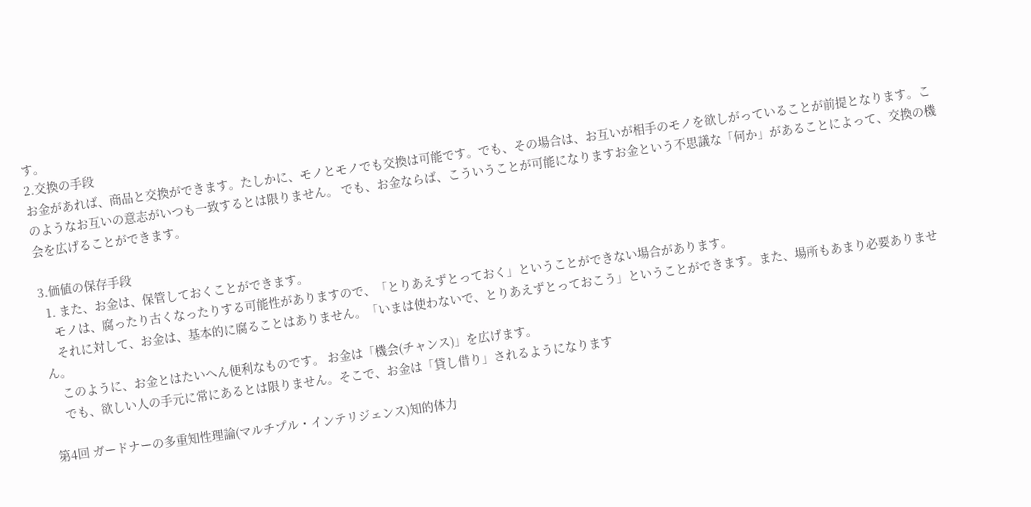す。
2.交換の手段
お金があれば、商品と交換ができます。たしかに、モノとモノでも交換は可能です。でも、その場合は、お互いが相手のモノを欲しがっていることが前提となります。このようなお互いの意志がいつも一致するとは限りません。 でも、お金ならば、こういうことが可能になりますお金という不思議な「何か」があることによって、交換の機会を広げることができます。

3.価値の保存手段
  1. また、お金は、保管しておくことができます。
    モノは、腐ったり古くなったりする可能性がありますので、「とりあえずとっておく」ということができない場合があります。
    それに対して、お金は、基本的に腐ることはありません。「いまは使わないで、とりあえずとっておこう」ということができます。また、場所もあまり必要ありません。
    このように、お金とはたいへん便利なものです。 お金は「機会(チャンス)」を広げます。
    でも、欲しい人の手元に常にあるとは限りません。そこで、お金は「貸し借り」されるようになります

第4回 ガードナーの多重知性理論(マルチプル・インテリジェンス)知的体力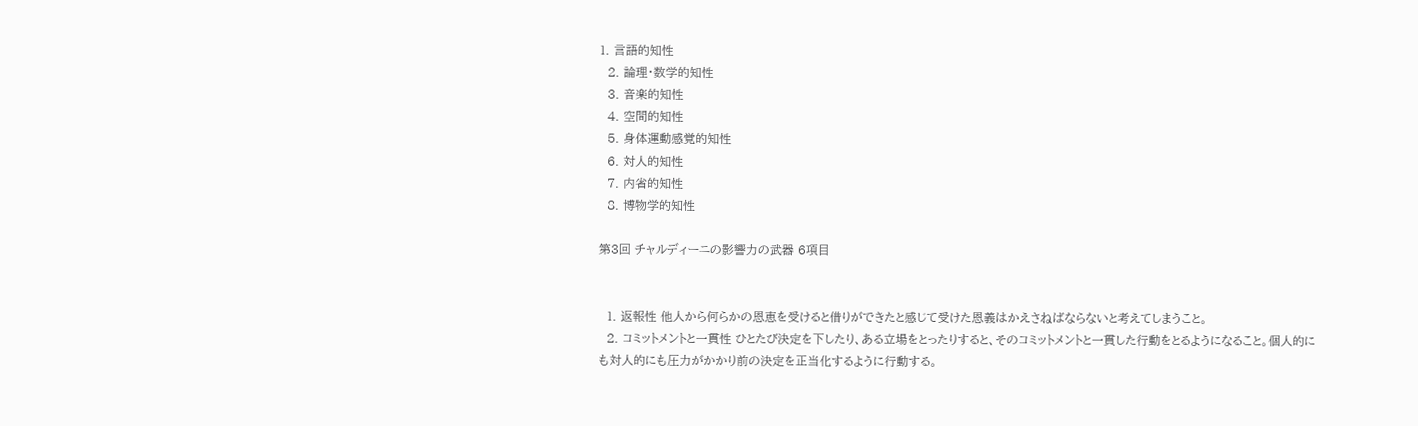1. 言語的知性
  2. 論理・数学的知性
  3. 音楽的知性
  4. 空間的知性
  5. 身体運動感覚的知性
  6. 対人的知性
  7. 内省的知性
  8. 博物学的知性

第3回 チャルディーニの影響力の武器 6項目


  1. 返報性 他人から何らかの恩恵を受けると借りができたと感じて受けた恩義はかえさねばならないと考えてしまうこと。
  2. コミットメントと一貫性 ひとたび決定を下したり、ある立場をとったりすると、そのコミットメントと一貫した行動をとるようになること。個人的にも対人的にも圧力がかかり前の決定を正当化するように行動する。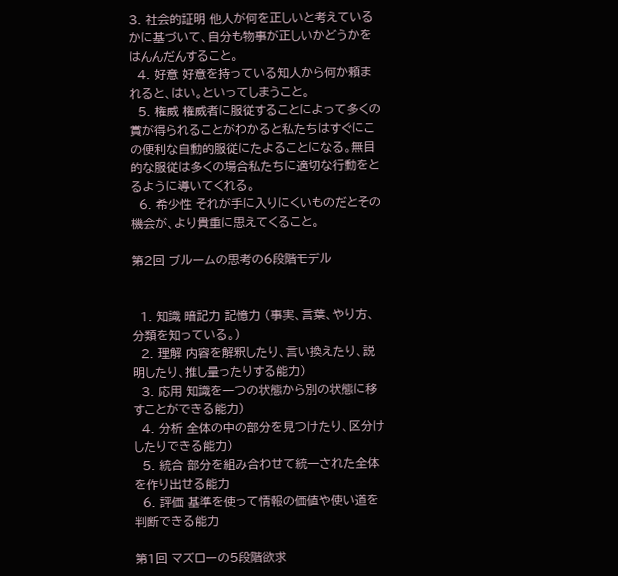3. 社会的証明 他人が何を正しいと考えているかに基づいて、自分も物事が正しいかどうかをはんんだんすること。
  4. 好意 好意を持っている知人から何か頼まれると、はい。といってしまうこと。
  5. 権威 権威者に服従することによって多くの賞が得られることがわかると私たちはすぐにこの便利な自動的服従にたよることになる。無目的な服従は多くの場合私たちに適切な行動をとるように導いてくれる。
  6. 希少性 それが手に入りにくいものだとその機会が、より貴重に思えてくること。

第2回 ブルームの思考の6段階モデル


  1. 知識 暗記力 記憶力 (事実、言葉、やり方、分類を知っている。)
  2. 理解 内容を解釈したり、言い換えたり、説明したり、推し量ったりする能力)
  3. 応用 知識を一つの状態から別の状態に移すことができる能力)
  4. 分析 全体の中の部分を見つけたり、区分けしたりできる能力)
  5. 統合 部分を組み合わせて統一された全体を作り出せる能力
  6. 評価 基準を使って情報の価値や使い道を判断できる能力

第1回 マズローの5段階欲求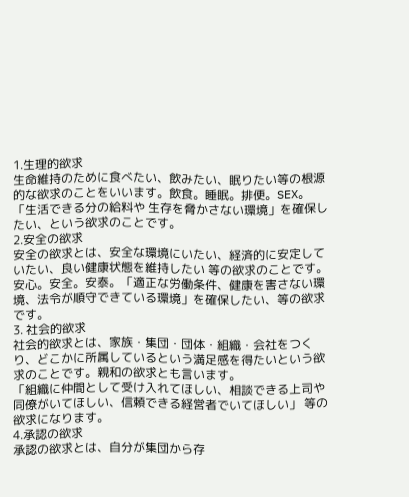1.生理的欲求
生命維持のために食べたい、飲みたい、眠りたい等の根源的な欲求のことをいいます。飲食。睡眠。排便。SEX。
「生活できる分の給料や 生存を脅かさない環境」を確保したい、という欲求のことです。
2.安全の欲求
安全の欲求とは、安全な環境にいたい、経済的に安定していたい、良い健康状態を維持したい 等の欲求のことです。安心。安全。安泰。「適正な労働条件、健康を害さない環境、法令が順守できている環境」を確保したい、等の欲求です。
3. 社会的欲求
社会的欲求とは、家族・集団・団体・組織・会社をつくり、どこかに所属しているという満足感を得たいという欲求のことです。親和の欲求とも言います。
「組織に仲間として受け入れてほしい、相談できる上司や同僚がいてほしい、信頼できる経営者でいてほしい」 等の欲求になります。
4.承認の欲求
承認の欲求とは、自分が集団から存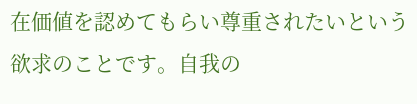在価値を認めてもらい尊重されたいという欲求のことです。自我の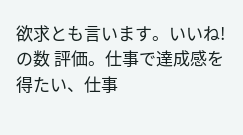欲求とも言います。いいね!の数 評価。仕事で達成感を得たい、仕事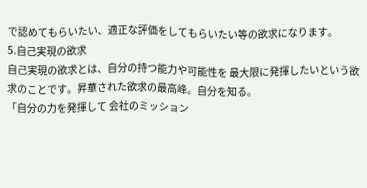で認めてもらいたい、適正な評価をしてもらいたい等の欲求になります。
5.自己実現の欲求
自己実現の欲求とは、自分の持つ能力や可能性を 最大限に発揮したいという欲求のことです。昇華された欲求の最高峰。自分を知る。
「自分の力を発揮して 会社のミッション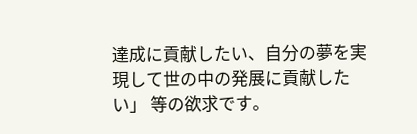達成に貢献したい、自分の夢を実現して世の中の発展に貢献したい」 等の欲求です。